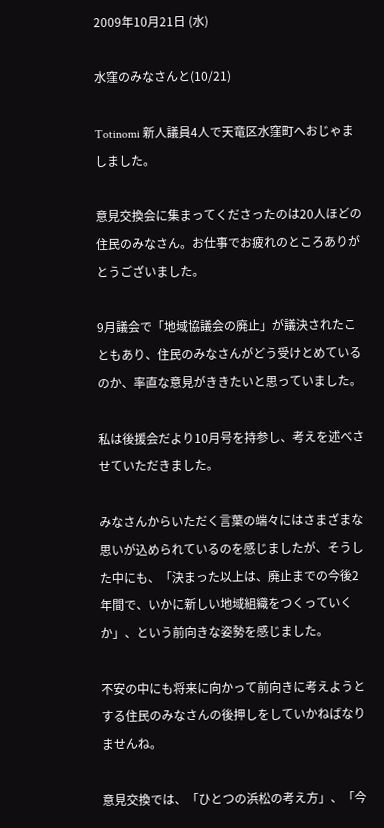2009年10月21日 (水)

水窪のみなさんと(10/21)

Totinomi 新人議員4人で天竜区水窪町へおじゃましました。

意見交換会に集まってくださったのは20人ほどの住民のみなさん。お仕事でお疲れのところありがとうございました。

9月議会で「地域協議会の廃止」が議決されたこともあり、住民のみなさんがどう受けとめているのか、率直な意見がききたいと思っていました。

私は後援会だより10月号を持参し、考えを述べさせていただきました。

みなさんからいただく言葉の端々にはさまざまな思いが込められているのを感じましたが、そうした中にも、「決まった以上は、廃止までの今後2年間で、いかに新しい地域組織をつくっていくか」、という前向きな姿勢を感じました。

不安の中にも将来に向かって前向きに考えようとする住民のみなさんの後押しをしていかねばなりませんね。

意見交換では、「ひとつの浜松の考え方」、「今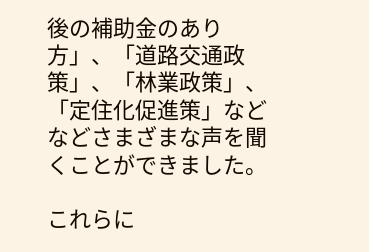後の補助金のあり方」、「道路交通政策」、「林業政策」、「定住化促進策」などなどさまざまな声を聞くことができました。

これらに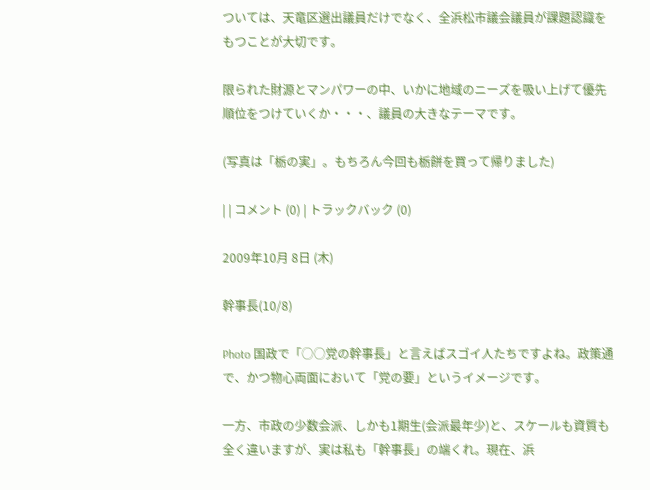ついては、天竜区選出議員だけでなく、全浜松市議会議員が課題認識をもつことが大切です。

限られた財源とマンパワーの中、いかに地域のニーズを吸い上げて優先順位をつけていくか・・・、議員の大きなテーマです。

(写真は「栃の実」。もちろん今回も栃餅を買って帰りました)

| | コメント (0) | トラックバック (0)

2009年10月 8日 (木)

幹事長(10/8)

Photo 国政で「○○党の幹事長」と言えばスゴイ人たちですよね。政策通で、かつ物心両面において「党の要」というイメージです。

一方、市政の少数会派、しかも1期生(会派最年少)と、スケールも資質も全く違いますが、実は私も「幹事長」の端くれ。現在、浜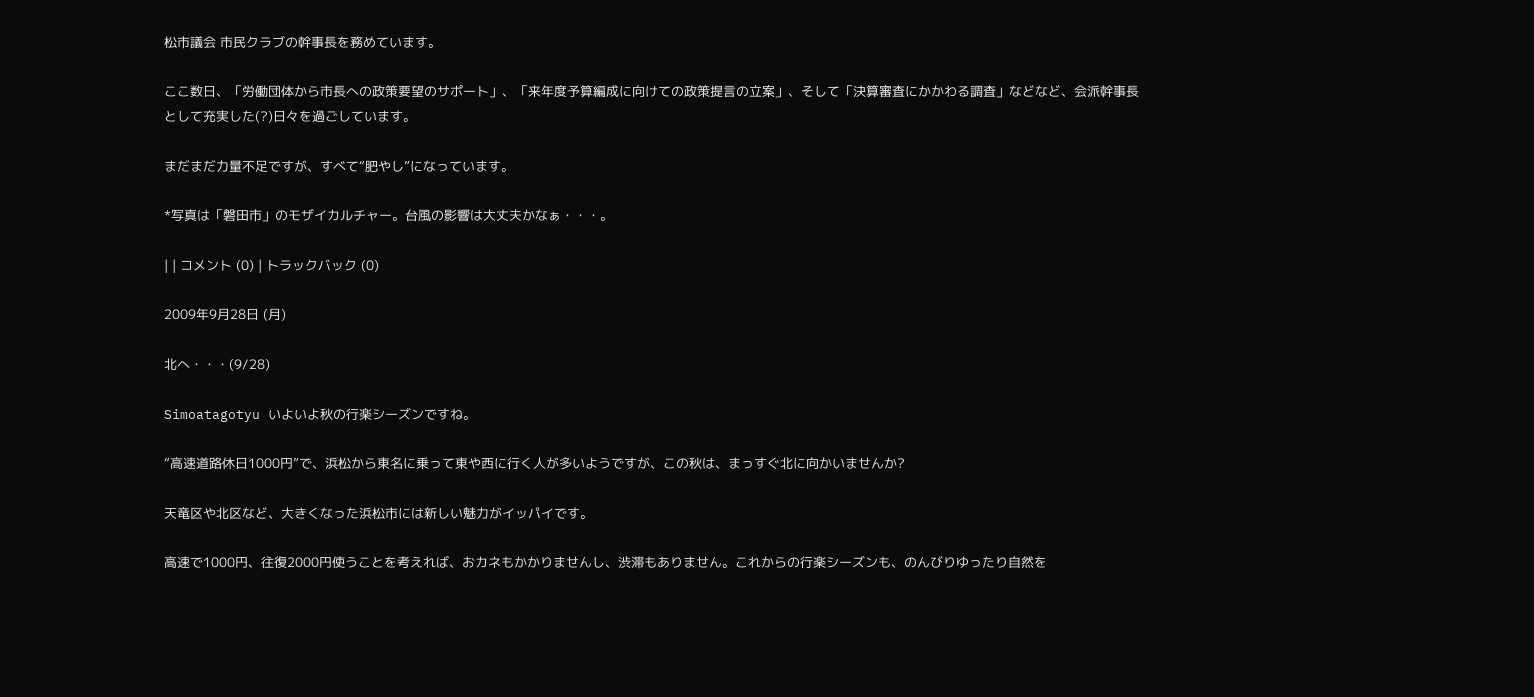松市議会 市民クラブの幹事長を務めています。

ここ数日、「労働団体から市長への政策要望のサポート」、「来年度予算編成に向けての政策提言の立案」、そして「決算審査にかかわる調査」などなど、会派幹事長として充実した(?)日々を過ごしています。

まだまだ力量不足ですが、すべて“肥やし”になっています。

*写真は「磐田市」のモザイカルチャー。台風の影響は大丈夫かなぁ・・・。

| | コメント (0) | トラックバック (0)

2009年9月28日 (月)

北へ・・・(9/28)

Simoatagotyu いよいよ秋の行楽シーズンですね。

“高速道路休日1000円”で、浜松から東名に乗って東や西に行く人が多いようですが、この秋は、まっすぐ北に向かいませんか?

天竜区や北区など、大きくなった浜松市には新しい魅力がイッパイです。

高速で1000円、往復2000円使うことを考えれば、おカネもかかりませんし、渋滞もありません。これからの行楽シーズンも、のんびりゆったり自然を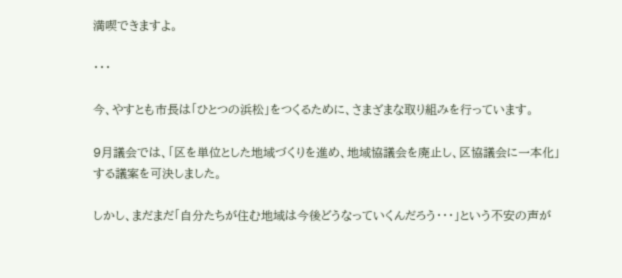満喫できますよ。

・・・

今、やすとも市長は「ひとつの浜松」をつくるために、さまざまな取り組みを行っています。

9月議会では、「区を単位とした地域づくりを進め、地域協議会を廃止し、区協議会に一本化」する議案を可決しました。

しかし、まだまだ「自分たちが住む地域は今後どうなっていくんだろう・・・」という不安の声が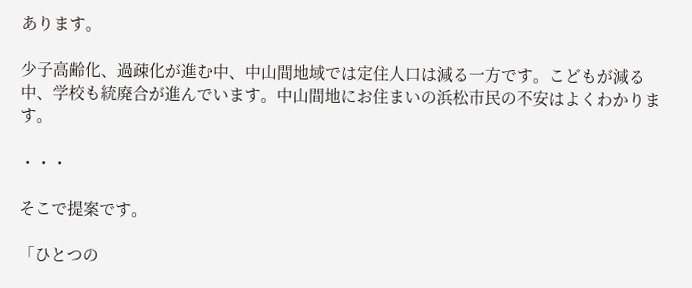あります。

少子高齢化、過疎化が進む中、中山間地域では定住人口は減る一方です。こどもが減る中、学校も統廃合が進んでいます。中山間地にお住まいの浜松市民の不安はよくわかります。

・・・

そこで提案です。

「ひとつの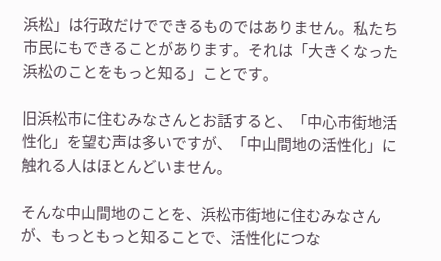浜松」は行政だけでできるものではありません。私たち市民にもできることがあります。それは「大きくなった浜松のことをもっと知る」ことです。

旧浜松市に住むみなさんとお話すると、「中心市街地活性化」を望む声は多いですが、「中山間地の活性化」に触れる人はほとんどいません。

そんな中山間地のことを、浜松市街地に住むみなさんが、もっともっと知ることで、活性化につな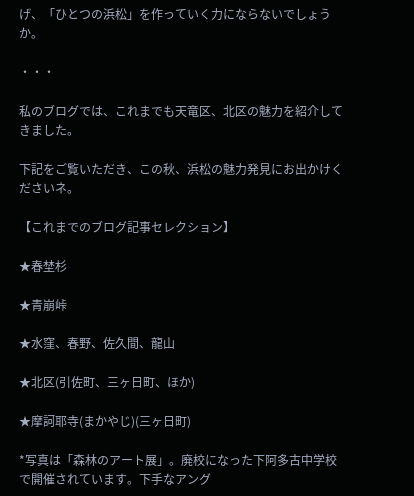げ、「ひとつの浜松」を作っていく力にならないでしょうか。

・・・

私のブログでは、これまでも天竜区、北区の魅力を紹介してきました。

下記をご覧いただき、この秋、浜松の魅力発見にお出かけくださいネ。

【これまでのブログ記事セレクション】

★春埜杉

★青崩峠

★水窪、春野、佐久間、龍山

★北区(引佐町、三ヶ日町、ほか)

★摩訶耶寺(まかやじ)(三ヶ日町)

*写真は「森林のアート展」。廃校になった下阿多古中学校で開催されています。下手なアング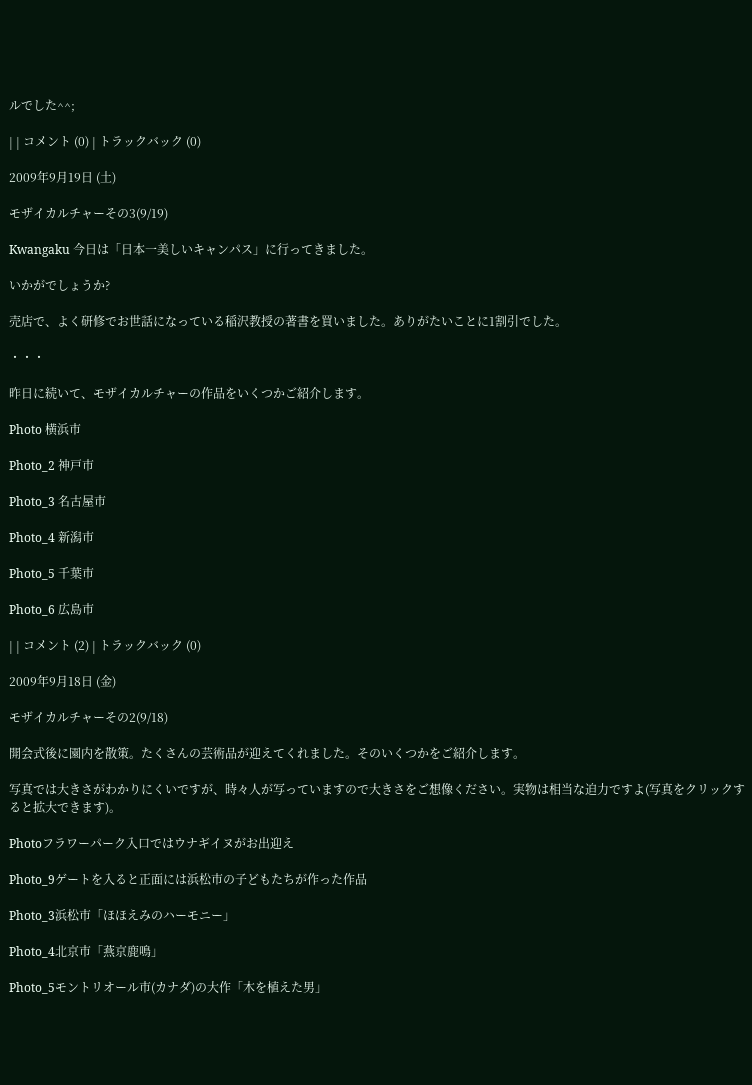ルでした^^;

| | コメント (0) | トラックバック (0)

2009年9月19日 (土)

モザイカルチャーその3(9/19)

Kwangaku 今日は「日本一美しいキャンパス」に行ってきました。

いかがでしょうか?

売店で、よく研修でお世話になっている稲沢教授の著書を買いました。ありがたいことに1割引でした。

・・・

昨日に続いて、モザイカルチャーの作品をいくつかご紹介します。

Photo 横浜市

Photo_2 神戸市

Photo_3 名古屋市

Photo_4 新潟市

Photo_5 千葉市

Photo_6 広島市

| | コメント (2) | トラックバック (0)

2009年9月18日 (金)

モザイカルチャーその2(9/18)

開会式後に園内を散策。たくさんの芸術品が迎えてくれました。そのいくつかをご紹介します。

写真では大きさがわかりにくいですが、時々人が写っていますので大きさをご想像ください。実物は相当な迫力ですよ(写真をクリックすると拡大できます)。

Photoフラワーパーク入口ではウナギイヌがお出迎え

Photo_9ゲートを入ると正面には浜松市の子どもたちが作った作品

Photo_3浜松市「ほほえみのハーモニー」

Photo_4北京市「燕京鹿鳴」

Photo_5モントリオール市(カナダ)の大作「木を植えた男」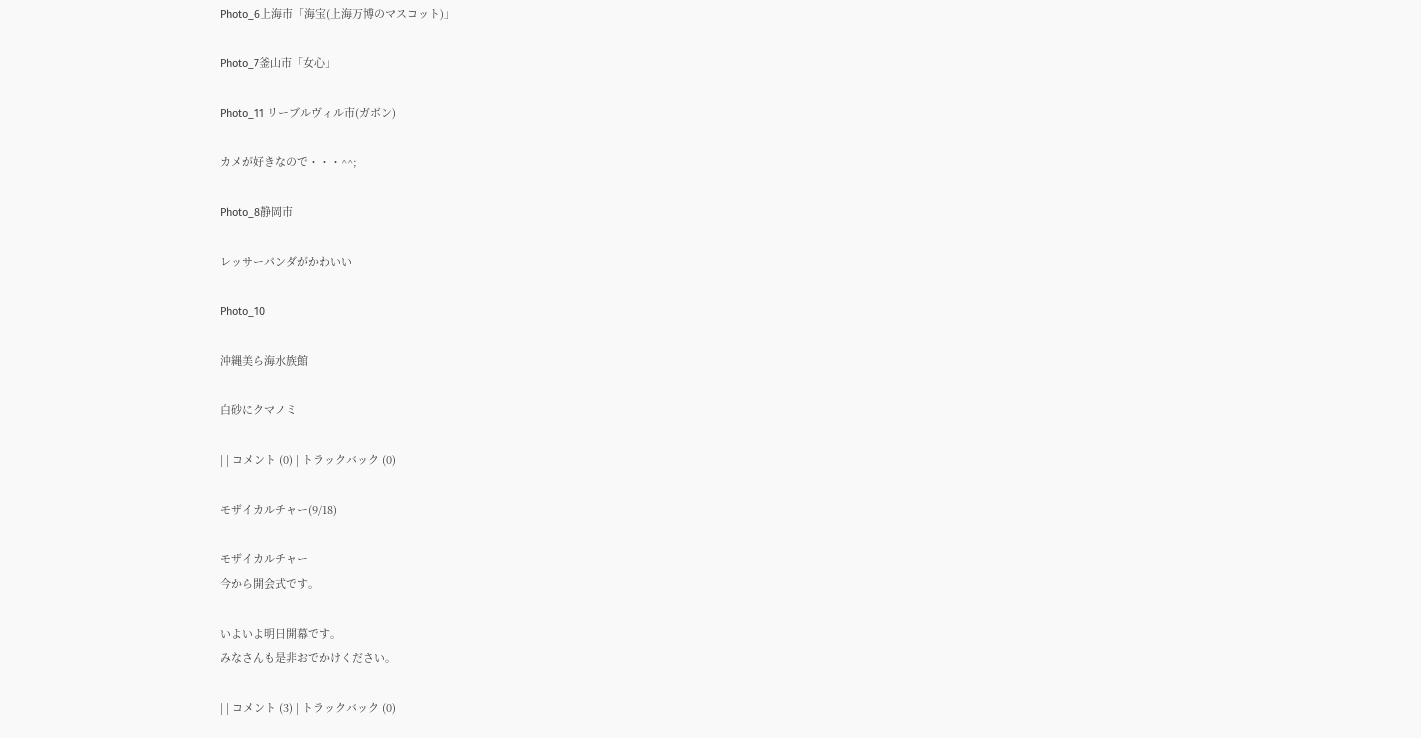Photo_6上海市「海宝(上海万博のマスコット)」

Photo_7釜山市「女心」

Photo_11 リーブルヴィル市(ガボン)

カメが好きなので・・・^^;

Photo_8静岡市

レッサーパンダがかわいい

Photo_10

沖縄美ら海水族館

白砂にクマノミ

| | コメント (0) | トラックバック (0)

モザイカルチャー(9/18)

モザイカルチャー
今から開会式です。

いよいよ明日開幕です。
みなさんも是非おでかけください。

| | コメント (3) | トラックバック (0)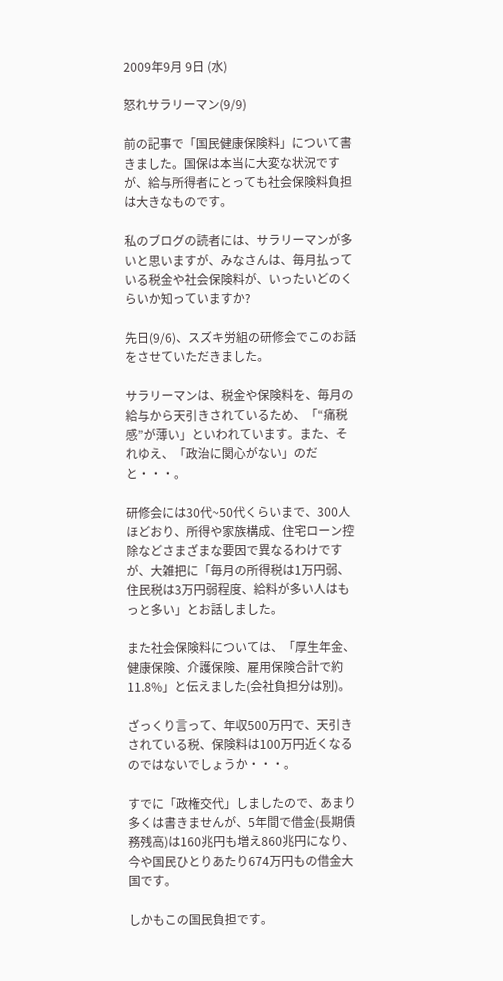2009年9月 9日 (水)

怒れサラリーマン(9/9)

前の記事で「国民健康保険料」について書きました。国保は本当に大変な状況ですが、給与所得者にとっても社会保険料負担は大きなものです。

私のブログの読者には、サラリーマンが多いと思いますが、みなさんは、毎月払っている税金や社会保険料が、いったいどのくらいか知っていますか?

先日(9/6)、スズキ労組の研修会でこのお話をさせていただきました。

サラリーマンは、税金や保険料を、毎月の給与から天引きされているため、「“痛税感”が薄い」といわれています。また、それゆえ、「政治に関心がない」のだと・・・。

研修会には30代~50代くらいまで、300人ほどおり、所得や家族構成、住宅ローン控除などさまざまな要因で異なるわけですが、大雑把に「毎月の所得税は1万円弱、住民税は3万円弱程度、給料が多い人はもっと多い」とお話しました。

また社会保険料については、「厚生年金、健康保険、介護保険、雇用保険合計で約11.8%」と伝えました(会社負担分は別)。

ざっくり言って、年収500万円で、天引きされている税、保険料は100万円近くなるのではないでしょうか・・・。

すでに「政権交代」しましたので、あまり多くは書きませんが、5年間で借金(長期債務残高)は160兆円も増え860兆円になり、今や国民ひとりあたり674万円もの借金大国です。

しかもこの国民負担です。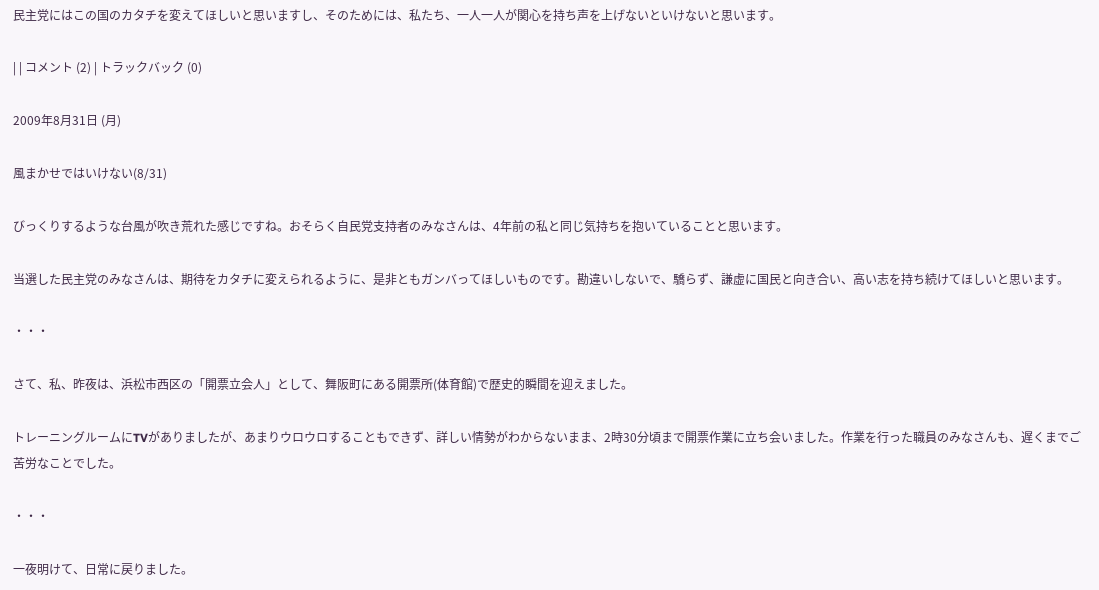民主党にはこの国のカタチを変えてほしいと思いますし、そのためには、私たち、一人一人が関心を持ち声を上げないといけないと思います。

| | コメント (2) | トラックバック (0)

2009年8月31日 (月)

風まかせではいけない(8/31)

びっくりするような台風が吹き荒れた感じですね。おそらく自民党支持者のみなさんは、4年前の私と同じ気持ちを抱いていることと思います。

当選した民主党のみなさんは、期待をカタチに変えられるように、是非ともガンバってほしいものです。勘違いしないで、驕らず、謙虚に国民と向き合い、高い志を持ち続けてほしいと思います。

・・・

さて、私、昨夜は、浜松市西区の「開票立会人」として、舞阪町にある開票所(体育館)で歴史的瞬間を迎えました。

トレーニングルームにTVがありましたが、あまりウロウロすることもできず、詳しい情勢がわからないまま、2時30分頃まで開票作業に立ち会いました。作業を行った職員のみなさんも、遅くまでご苦労なことでした。

・・・

一夜明けて、日常に戻りました。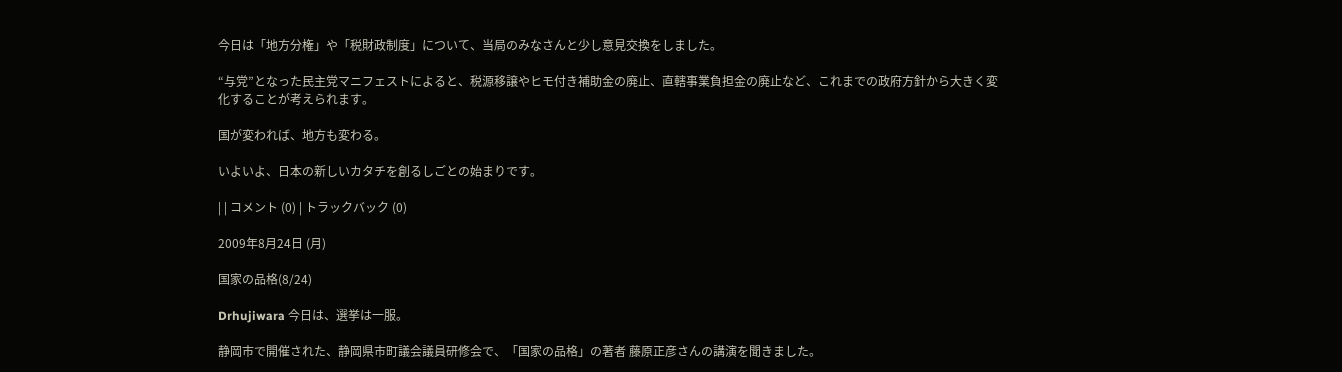今日は「地方分権」や「税財政制度」について、当局のみなさんと少し意見交換をしました。

“与党”となった民主党マニフェストによると、税源移譲やヒモ付き補助金の廃止、直轄事業負担金の廃止など、これまでの政府方針から大きく変化することが考えられます。

国が変われば、地方も変わる。

いよいよ、日本の新しいカタチを創るしごとの始まりです。

| | コメント (0) | トラックバック (0)

2009年8月24日 (月)

国家の品格(8/24)

Drhujiwara 今日は、選挙は一服。

静岡市で開催された、静岡県市町議会議員研修会で、「国家の品格」の著者 藤原正彦さんの講演を聞きました。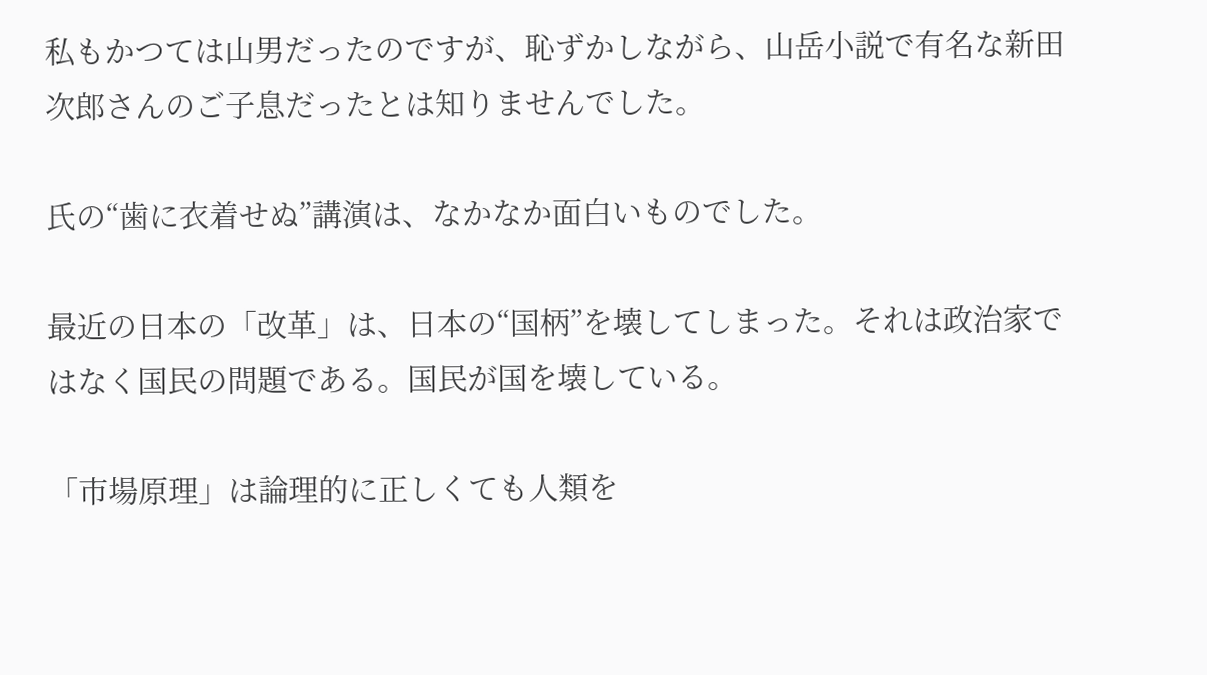私もかつては山男だったのですが、恥ずかしながら、山岳小説で有名な新田次郎さんのご子息だったとは知りませんでした。

氏の“歯に衣着せぬ”講演は、なかなか面白いものでした。

最近の日本の「改革」は、日本の“国柄”を壊してしまった。それは政治家ではなく国民の問題である。国民が国を壊している。

「市場原理」は論理的に正しくても人類を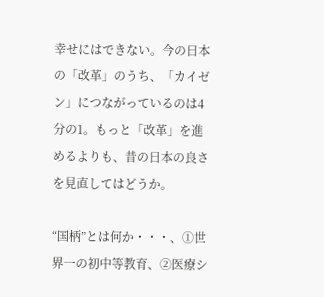幸せにはできない。今の日本の「改革」のうち、「カイゼン」につながっているのは4分の1。もっと「改革」を進めるよりも、昔の日本の良さを見直してはどうか。

“国柄”とは何か・・・、①世界一の初中等教育、②医療シ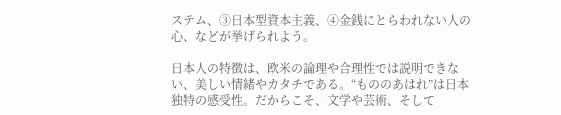ステム、③日本型資本主義、④金銭にとらわれない人の心、などが挙げられよう。

日本人の特徴は、欧米の論理や合理性では説明できない、美しい情緒やカタチである。“もののあはれ”は日本独特の感受性。だからこそ、文学や芸術、そして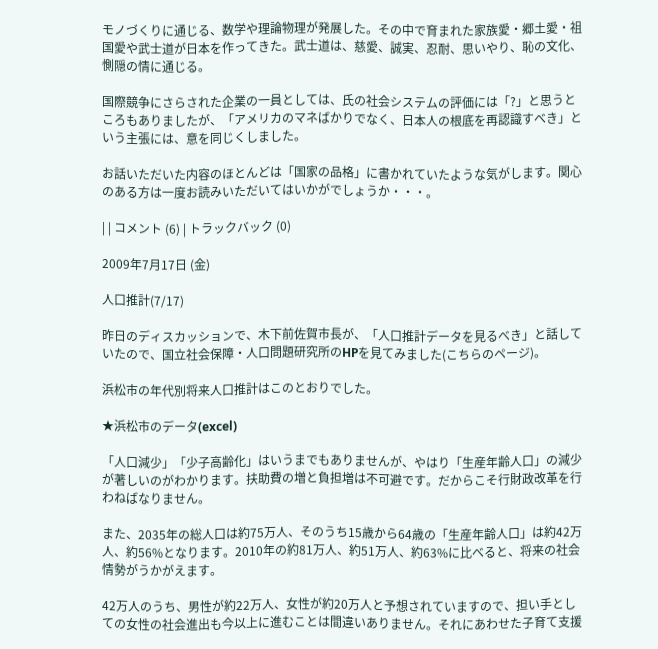モノづくりに通じる、数学や理論物理が発展した。その中で育まれた家族愛・郷土愛・祖国愛や武士道が日本を作ってきた。武士道は、慈愛、誠実、忍耐、思いやり、恥の文化、惻隠の情に通じる。

国際競争にさらされた企業の一員としては、氏の社会システムの評価には「?」と思うところもありましたが、「アメリカのマネばかりでなく、日本人の根底を再認識すべき」という主張には、意を同じくしました。

お話いただいた内容のほとんどは「国家の品格」に書かれていたような気がします。関心のある方は一度お読みいただいてはいかがでしょうか・・・。

| | コメント (6) | トラックバック (0)

2009年7月17日 (金)

人口推計(7/17)

昨日のディスカッションで、木下前佐賀市長が、「人口推計データを見るべき」と話していたので、国立社会保障・人口問題研究所のHPを見てみました(こちらのページ)。

浜松市の年代別将来人口推計はこのとおりでした。

★浜松市のデータ(excel)

「人口減少」「少子高齢化」はいうまでもありませんが、やはり「生産年齢人口」の減少が著しいのがわかります。扶助費の増と負担増は不可避です。だからこそ行財政改革を行わねばなりません。

また、2035年の総人口は約75万人、そのうち15歳から64歳の「生産年齢人口」は約42万人、約56%となります。2010年の約81万人、約51万人、約63%に比べると、将来の社会情勢がうかがえます。

42万人のうち、男性が約22万人、女性が約20万人と予想されていますので、担い手としての女性の社会進出も今以上に進むことは間違いありません。それにあわせた子育て支援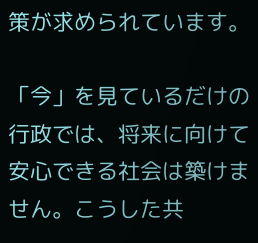策が求められています。

「今」を見ているだけの行政では、将来に向けて安心できる社会は築けません。こうした共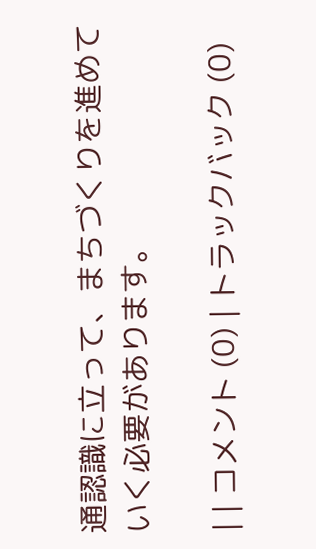通認識に立って、まちづくりを進めていく必要があります。

| | コメント (0) | トラックバック (0)